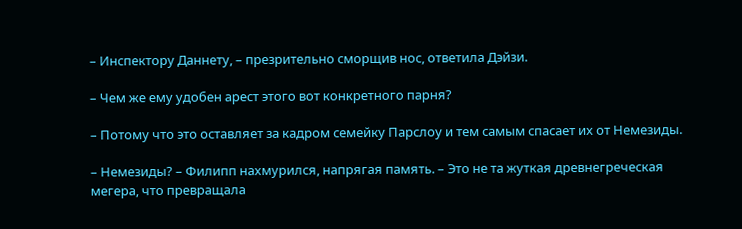– Инспектору Даннету, – презрительно сморщив нос, ответила Дэйзи.

– Чем же ему удобен арест этого вот конкретного парня?

– Потому что это оставляет за кадром семейку Парслоу и тем самым спасает их от Немезиды.

– Немезиды? – Филипп нахмурился, напрягая память. – Это не та жуткая древнегреческая мегера, что превращала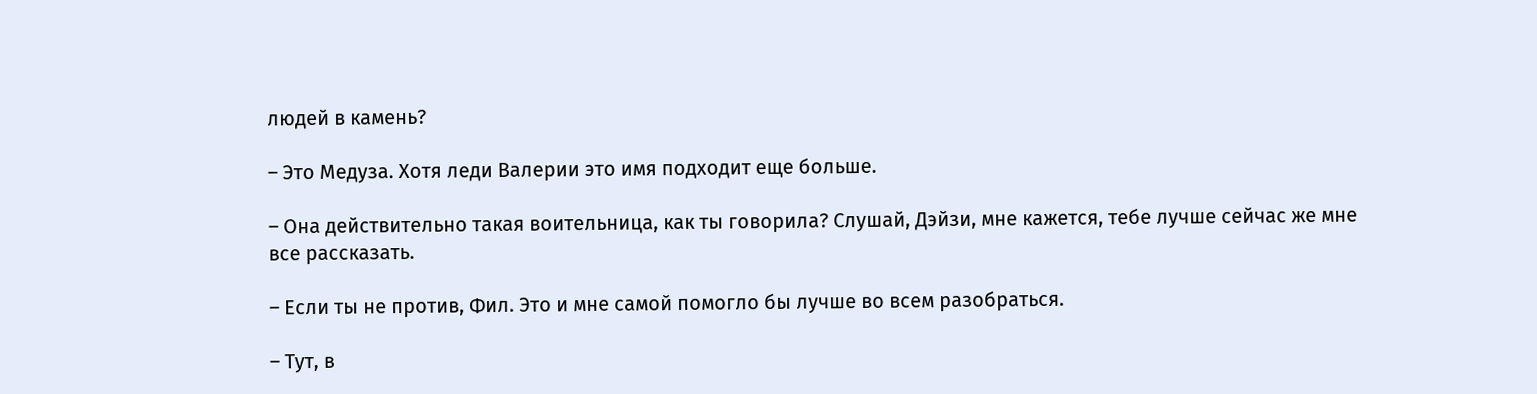людей в камень?

– Это Медуза. Хотя леди Валерии это имя подходит еще больше.

– Она действительно такая воительница, как ты говорила? Слушай, Дэйзи, мне кажется, тебе лучше сейчас же мне все рассказать.

– Если ты не против, Фил. Это и мне самой помогло бы лучше во всем разобраться.

– Тут, в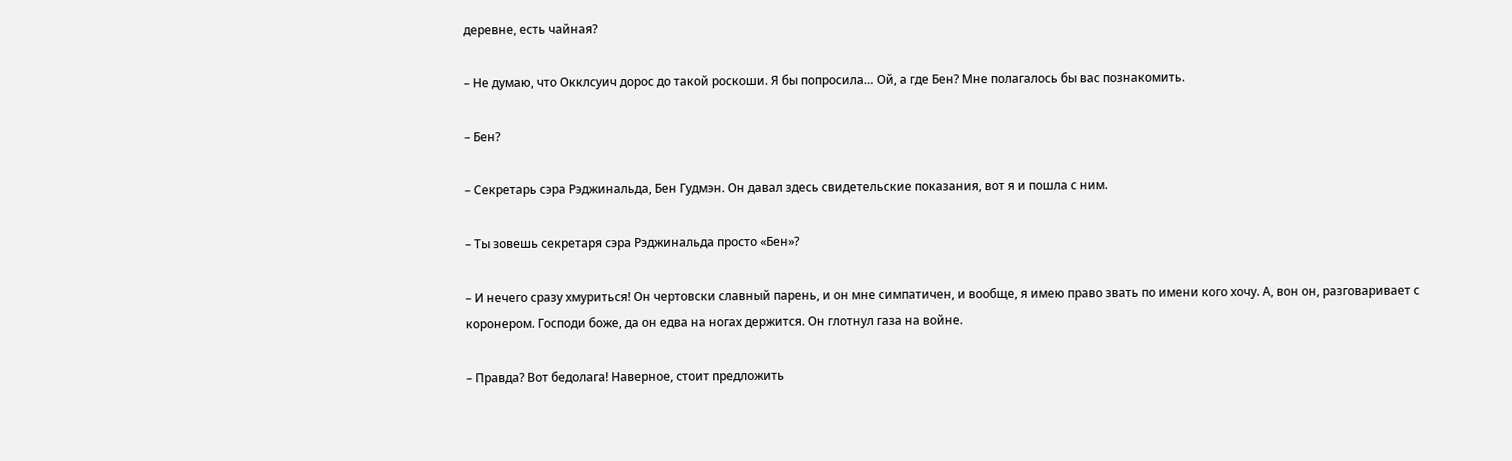деревне, есть чайная?

– Не думаю, что Окклсуич дорос до такой роскоши. Я бы попросила… Ой, а где Бен? Мне полагалось бы вас познакомить.

– Бен?

– Секретарь сэра Рэджинальда, Бен Гудмэн. Он давал здесь свидетельские показания, вот я и пошла с ним.

– Ты зовешь секретаря сэра Рэджинальда просто «Бен»?

– И нечего сразу хмуриться! Он чертовски славный парень, и он мне симпатичен, и вообще, я имею право звать по имени кого хочу. А, вон он, разговаривает с коронером. Господи боже, да он едва на ногах держится. Он глотнул газа на войне.

– Правда? Вот бедолага! Наверное, стоит предложить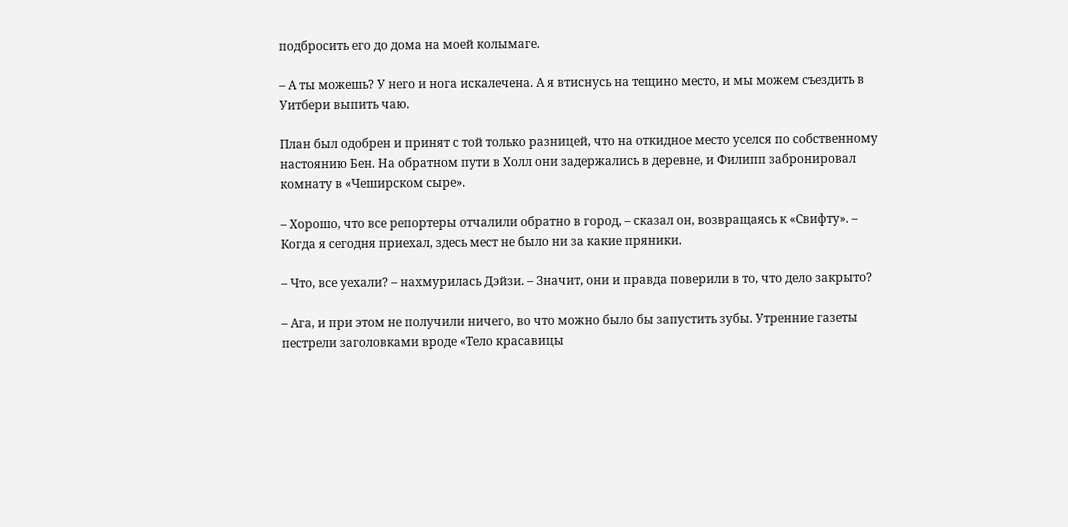подбросить его до дома на моей колымаге.

– А ты можешь? У него и нога искалечена. А я втиснусь на тещино место, и мы можем съездить в Уитбери выпить чаю.

План был одобрен и принят с той только разницей, что на откидное место уселся по собственному настоянию Бен. На обратном пути в Холл они задержались в деревне, и Филипп забронировал комнату в «Чеширском сыре».

– Хорошо, что все репортеры отчалили обратно в город, – сказал он, возвращаясь к «Свифту». – Когда я сегодня приехал, здесь мест не было ни за какие пряники.

– Что, все уехали? – нахмурилась Дэйзи. – Значит, они и правда поверили в то, что дело закрыто?

– Ага, и при этом не получили ничего, во что можно было бы запустить зубы. Утренние газеты пестрели заголовками вроде «Тело красавицы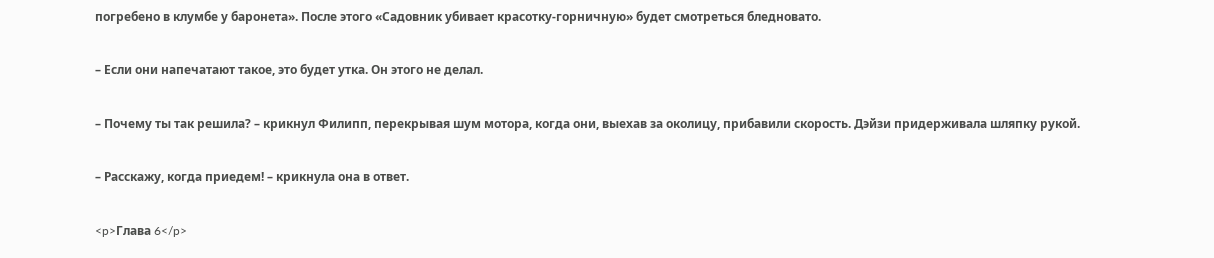погребено в клумбе у баронета». После этого «Садовник убивает красотку-горничную» будет смотреться бледновато.

– Если они напечатают такое, это будет утка. Он этого не делал.

– Почему ты так решила? – крикнул Филипп, перекрывая шум мотора, когда они, выехав за околицу, прибавили скорость. Дэйзи придерживала шляпку рукой.

– Расскажу, когда приедем! – крикнула она в ответ.

<p>Глава 6</p>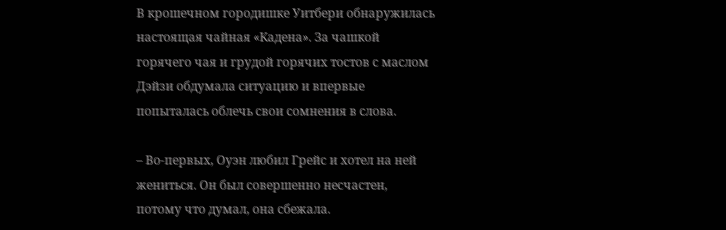В крошечном городишке Уитбери обнаружилась настоящая чайная «Кадена». За чашкой горячего чая и грудой горячих тостов с маслом Дэйзи обдумала ситуацию и впервые попыталась облечь свои сомнения в слова.

– Во-первых, Оуэн любил Грейс и хотел на ней жениться. Он был совершенно несчастен, потому что думал, она сбежала.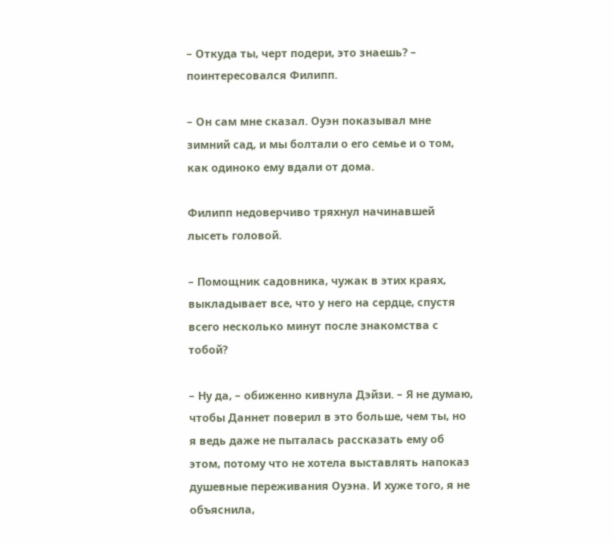– Откуда ты, черт подери, это знаешь? – поинтересовался Филипп.

– Он сам мне сказал. Оуэн показывал мне зимний сад, и мы болтали о его семье и о том, как одиноко ему вдали от дома.

Филипп недоверчиво тряхнул начинавшей лысеть головой.

– Помощник садовника, чужак в этих краях, выкладывает все, что у него на сердце, спустя всего несколько минут после знакомства с тобой?

– Ну да, – обиженно кивнула Дэйзи. – Я не думаю, чтобы Даннет поверил в это больше, чем ты, но я ведь даже не пыталась рассказать ему об этом, потому что не хотела выставлять напоказ душевные переживания Оуэна. И хуже того, я не объяснила,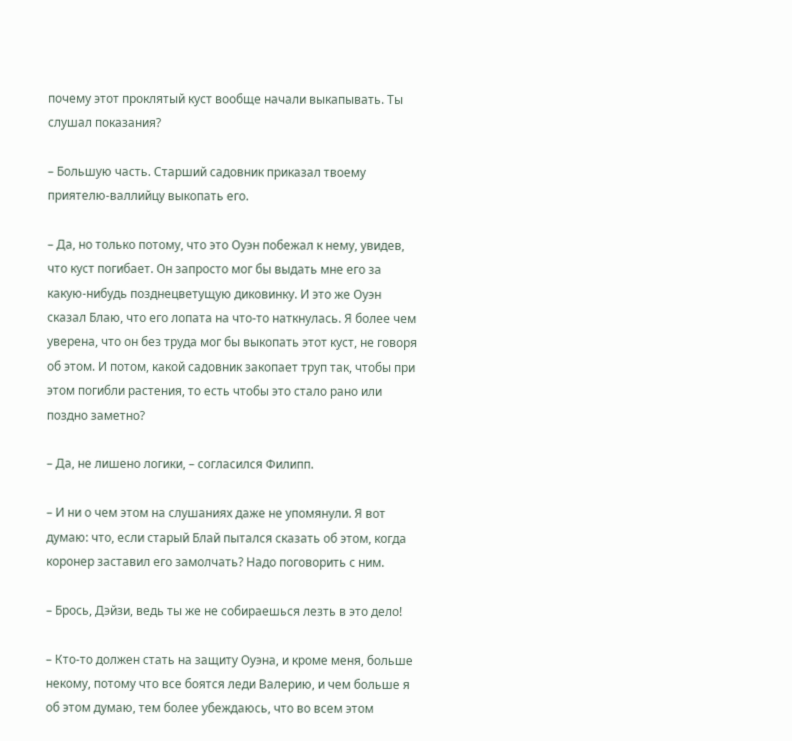почему этот проклятый куст вообще начали выкапывать. Ты слушал показания?

– Большую часть. Старший садовник приказал твоему приятелю-валлийцу выкопать его.

– Да, но только потому, что это Оуэн побежал к нему, увидев, что куст погибает. Он запросто мог бы выдать мне его за какую-нибудь позднецветущую диковинку. И это же Оуэн сказал Блаю, что его лопата на что-то наткнулась. Я более чем уверена, что он без труда мог бы выкопать этот куст, не говоря об этом. И потом, какой садовник закопает труп так, чтобы при этом погибли растения, то есть чтобы это стало рано или поздно заметно?

– Да, не лишено логики, – согласился Филипп.

– И ни о чем этом на слушаниях даже не упомянули. Я вот думаю: что, если старый Блай пытался сказать об этом, когда коронер заставил его замолчать? Надо поговорить с ним.

– Брось, Дэйзи, ведь ты же не собираешься лезть в это дело!

– Кто-то должен стать на защиту Оуэна, и кроме меня, больше некому, потому что все боятся леди Валерию, и чем больше я об этом думаю, тем более убеждаюсь, что во всем этом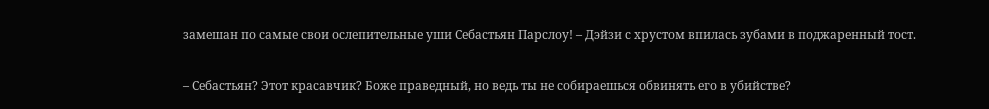замешан по самые свои ослепительные уши Себастьян Парслоу! – Дэйзи с хрустом впилась зубами в поджаренный тост.

– Себастьян? Этот красавчик? Боже праведный, но ведь ты не собираешься обвинять его в убийстве?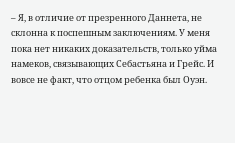– Я, в отличие от презренного Даннета, не склонна к поспешным заключениям. У меня пока нет никаких доказательств, только уйма намеков, связывающих Себастьяна и Грейс. И вовсе не факт, что отцом ребенка был Оуэн.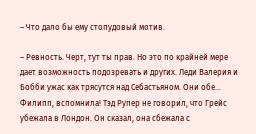– Что дало бы ему стопудовый мотив.

– Ревность. Черт, тут ты прав. Но это по крайней мере дает возможность подозревать и других. Леди Валерия и Бобби ужас как трясутся над Себастьяном. Они обе… Филипп, вспомнила! Тэд Рупер не говорил, что Грейс убежала в Лондон. Он сказал, она сбежала с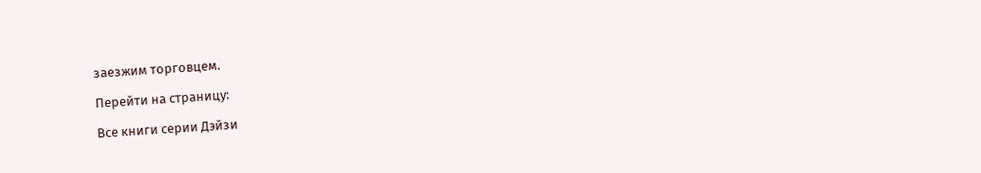заезжим торговцем.

Перейти на страницу:

Все книги серии Дэйзи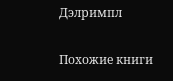Дэлримпл

Похожие книги